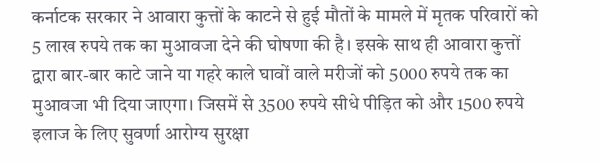कर्नाटक सरकार ने आवारा कुत्तों के काटने से हुई मौतों के मामले में मृतक परिवारों को 5 लाख रुपये तक का मुआवजा देने की घोषणा की है। इसके साथ ही आवारा कुत्तों द्वारा बार-बार काटे जाने या गहरे काले घावों वाले मरीजों को 5000 रुपये तक का मुआवजा भी दिया जाएगा। जिसमें से 3500 रुपये सीधे पीड़ित को और 1500 रुपये इलाज के लिए सुवर्णा आरोग्य सुरक्षा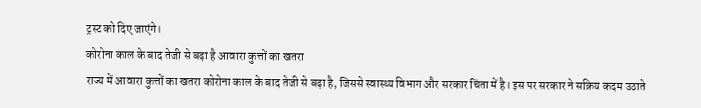ट्रस्ट को दिए जाएंगे।
कोरोना काल के बाद तेजी से बढ़ा है आवारा कुत्तों का खतरा
राज्य में आवारा कुत्तों का खतरा कोरोना काल के बाद तेजी से बढ़ा है, जिससे स्वास्थ्य विभाग और सरकार चिंता में है। इस पर सरकार ने सक्रिय कदम उठाते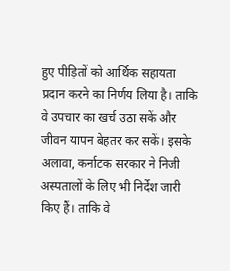हुए पीड़ितों को आर्थिक सहायता प्रदान करने का निर्णय लिया है। ताकि वे उपचार का खर्च उठा सकें और जीवन यापन बेहतर कर सकें। इसके अलावा, कर्नाटक सरकार ने निजी अस्पतालों के लिए भी निर्देश जारी किए हैं। ताकि वे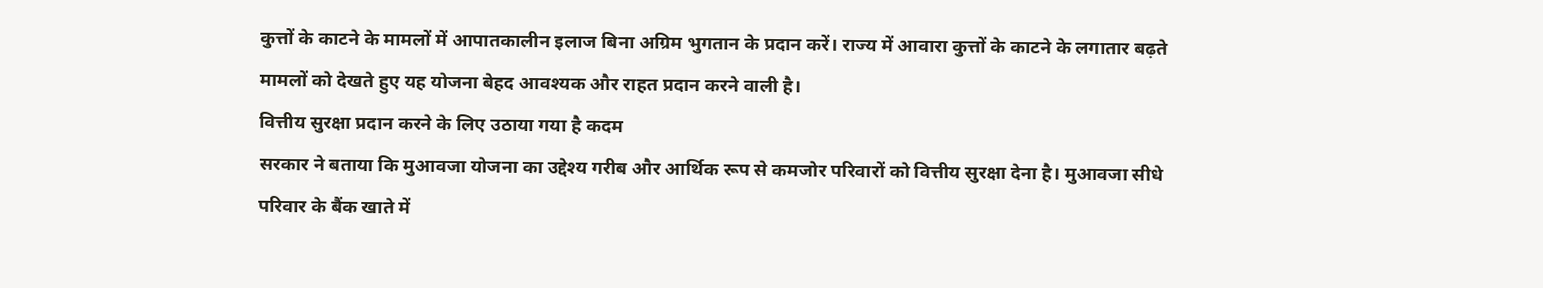कुत्तों के काटने के मामलों में आपातकालीन इलाज बिना अग्रिम भुगतान के प्रदान करें। राज्य में आवारा कुत्तों के काटने के लगातार बढ़ते मामलों को देखते हुए यह योजना बेहद आवश्यक और राहत प्रदान करने वाली है।
वित्तीय सुरक्षा प्रदान करने के लिए उठाया गया है कदम
सरकार ने बताया कि मुआवजा योजना का उद्देश्य गरीब और आर्थिक रूप से कमजोर परिवारों को वित्तीय सुरक्षा देना है। मुआवजा सीधे परिवार के बैंक खाते में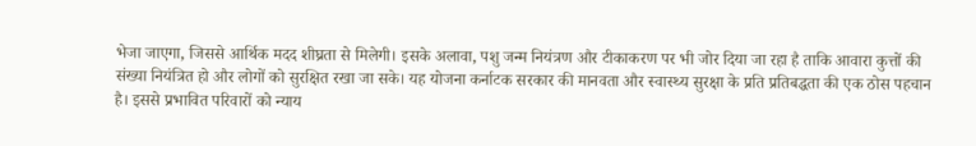भेजा जाएगा, जिससे आर्थिक मदद शीघ्रता से मिलेगी। इसके अलावा, पशु जन्म नियंत्रण और टीकाकरण पर भी जोर दिया जा रहा है ताकि आवारा कुत्तों की संख्या नियंत्रित हो और लोगों को सुरक्षित रखा जा सके। यह योजना कर्नाटक सरकार की मानवता और स्वास्थ्य सुरक्षा के प्रति प्रतिबद्धता की एक ठोस पहचान है। इससे प्रभावित परिवारों को न्याय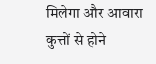मिलेगा और आवारा कुत्तों से होने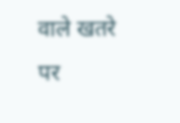वाले खतरे पर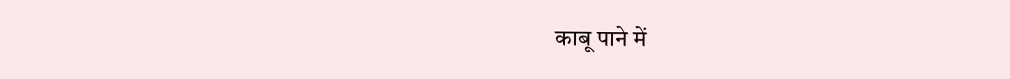काबू पाने में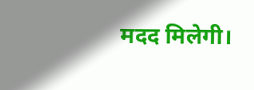मदद मिलेगी।